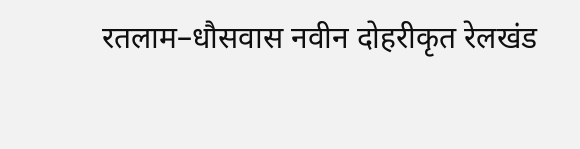रतलाम–धौसवास नवीन दोहरीकृत रेलखंड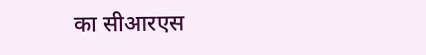का सीआरएस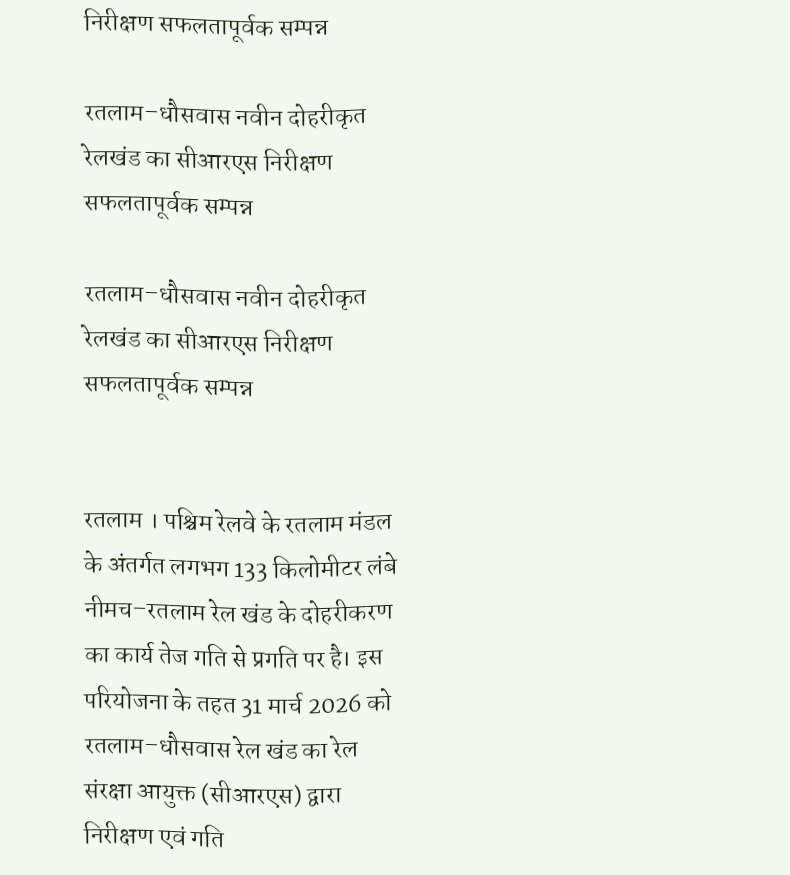निरीक्षण सफलतापूर्वक सम्पन्न

रतलाम–धौसवास नवीन दोहरीकृत रेलखंड का सीआरएस निरीक्षण सफलतापूर्वक सम्पन्न

रतलाम–धौसवास नवीन दोहरीकृत रेलखंड का सीआरएस निरीक्षण सफलतापूर्वक सम्पन्न


रतलाम । पश्चिम रेलवे के रतलाम मंडल के अंतर्गत लगभग 133 किलोमीटर लंबे नीमच–रतलाम रेल खंड के दोहरीकरण का कार्य तेज गति से प्रगति पर है। इस परियोजना के तहत 31 मार्च 2026 को  रतलाम–धौसवास रेल खंड का रेल संरक्षा आयुक्त (सीआरएस) द्वारा निरीक्षण एवं गति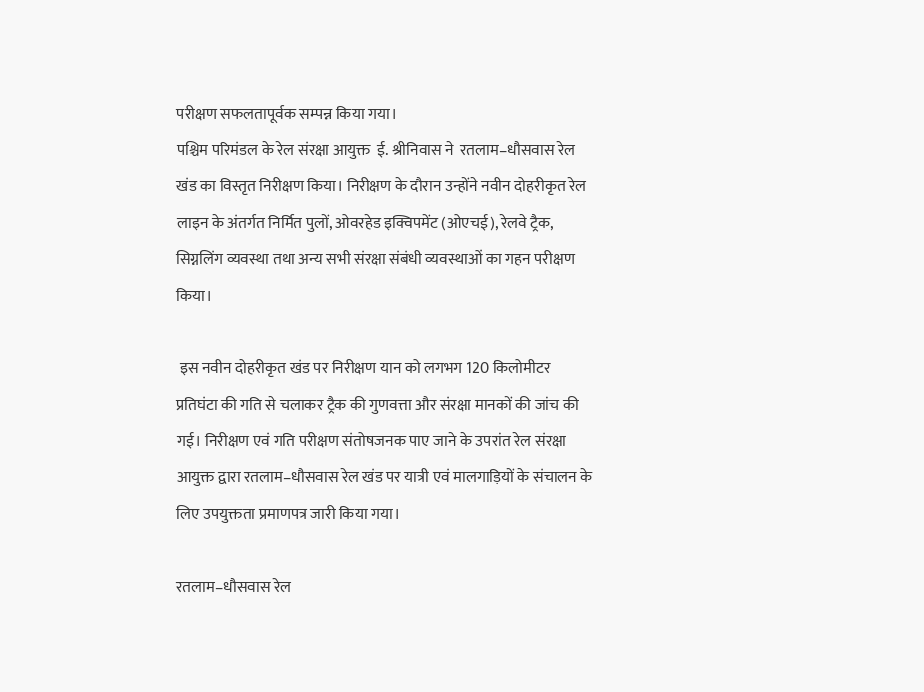परीक्षण सफलतापूर्वक सम्पन्न किया गया।
पश्चिम परिमंडल के रेल संरक्षा आयुक्त  ई. श्रीनिवास ने  रतलाम–धौसवास रेल खंड का विस्तृत निरीक्षण किया। निरीक्षण के दौरान उन्होंने नवीन दोहरीकृत रेल लाइन के अंतर्गत निर्मित पुलों, ओवरहेड इक्विपमेंट (ओएचई), रेलवे ट्रैक, सिग्नलिंग व्यवस्था तथा अन्य सभी संरक्षा संबंधी व्यवस्थाओं का गहन परीक्षण किया।

 इस नवीन दोहरीकृत खंड पर निरीक्षण यान को लगभग 120 किलोमीटर प्रतिघंटा की गति से चलाकर ट्रैक की गुणवत्ता और संरक्षा मानकों की जांच की गई। निरीक्षण एवं गति परीक्षण संतोषजनक पाए जाने के उपरांत रेल संरक्षा आयुक्त द्वारा रतलाम–धौसवास रेल खंड पर यात्री एवं मालगाड़ियों के संचालन के लिए उपयुक्तता प्रमाणपत्र जारी किया गया।

रतलाम–धौसवास रेल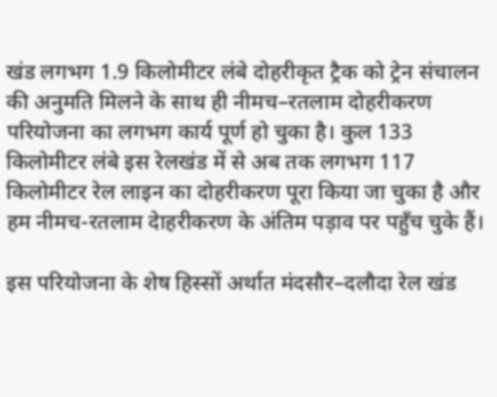खंड लगभग 1.9 किलोमीटर लंबे दोहरीकृत ट्रैक को ट्रेन संचालन की अनुमति मिलने के साथ ही नीमच–रतलाम दोहरीकरण परियोजना का लगभग कार्य पूर्ण हो चुका है। कुल 133 किलोमीटर लंबे इस रेलखंड में से अब तक लगभग 117 किलोमीटर रेल लाइन का दोहरीकरण पूरा किया जा चुका है और हम नीमच-रतलाम देाहरीकरण के अंतिम पड़ाव पर पहुँच चुके हैं।

इस परियोजना के शेष हिस्सों अर्थात मंदसौर–दलौदा रेल खंड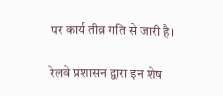पर कार्य तीव्र गति से जारी है।

रेलवे प्रशासन द्वारा इन शेष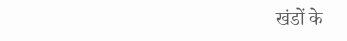खंडों के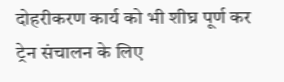दोहरीकरण कार्य को भी शीघ्र पूर्ण कर ट्रेन संचालन के लिए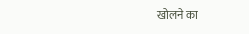खोलने का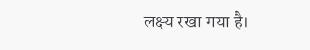लक्ष्य रखा गया है।